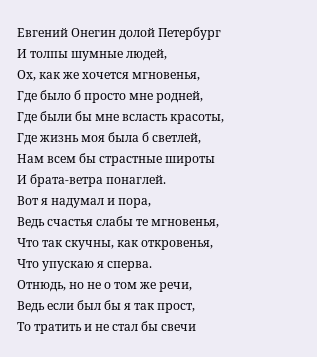Евгений Онегин долой Петербург
И толпы шумные людей,
Ох, как же хочется мгновенья,
Где было б просто мне родней,
Где были бы мне всласть красоты,
Где жизнь моя была б светлей,
Нам всем бы страстные широты
И брата-ветра понаглей.
Вот я надумал и пора,
Ведь счастья слабы те мгновенья,
Что так скучны, как откровенья,
Что упускаю я сперва.
Отнюдь, но не о том же речи,
Ведь если был бы я так прост,
То тратить и не стал бы свечи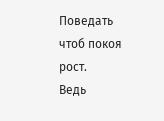Поведать чтоб покоя рост.
Ведь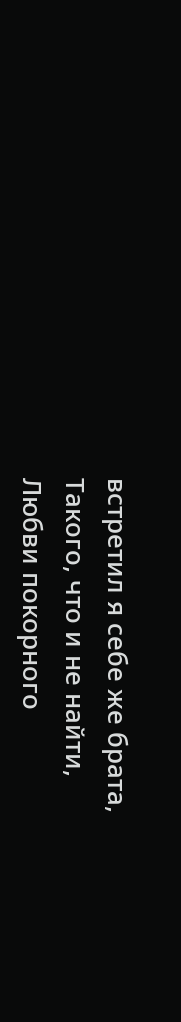встретил я себе же брата,
Такого, что и не найти,
Любви покорного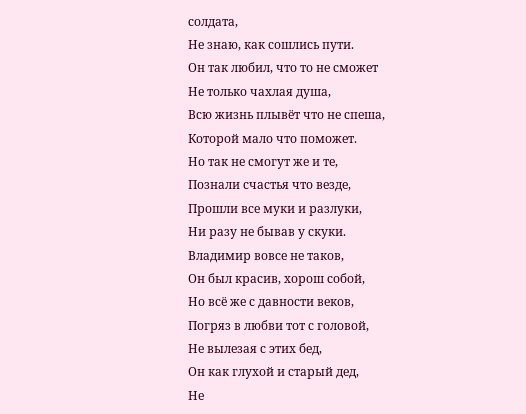солдата,
Не знаю, как сошлись пути.
Он так любил, что то не сможет
Не только чахлая душа,
Всю жизнь плывёт что не спеша,
Которой мало что поможет.
Но так не смогут же и те,
Познали счастья что везде,
Прошли все муки и разлуки,
Ни разу не бывав у скуки.
Владимир вовсе не таков,
Он был красив, хорош собой,
Но всё же с давности веков,
Погряз в любви тот с головой,
Не вылезая с этих бед,
Он как глухой и старый дед,
Не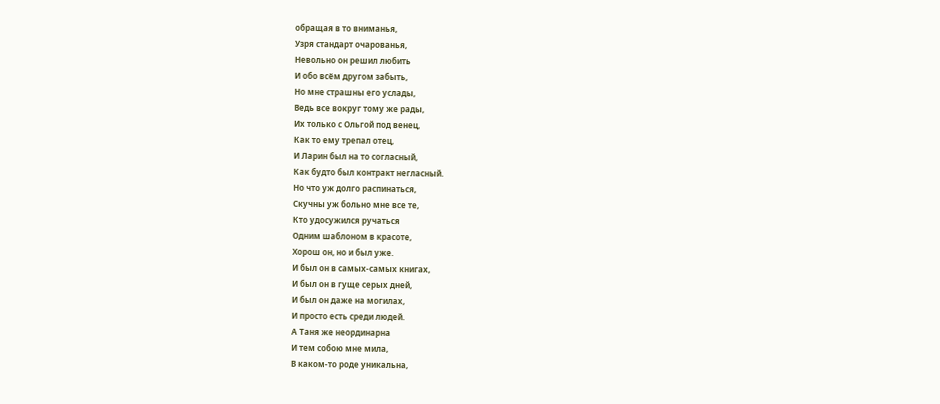обращая в то вниманья,
Узря стандарт очарованья,
Невольно он решил любить
И обо всём другом забыть,
Но мне страшны его услады,
Ведь все вокруг тому же рады,
Их только с Ольгой под венец,
Как то ему трепал отец,
И Ларин был на то согласный,
Как будто был контракт негласный.
Но что уж долго распинаться,
Скучны уж больно мне все те,
Кто удосужился ручаться
Одним шаблоном в красоте,
Хорош он, но и был уже.
И был он в самых-самых книгах,
И был он в гуще серых дней,
И был он даже на могилах,
И просто есть среди людей.
А Таня же неординарна
И тем собою мне мила,
В каком-то роде уникальна,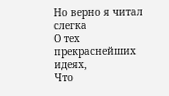Но верно я читал слегка
О тех прекраснейших идеях,
Что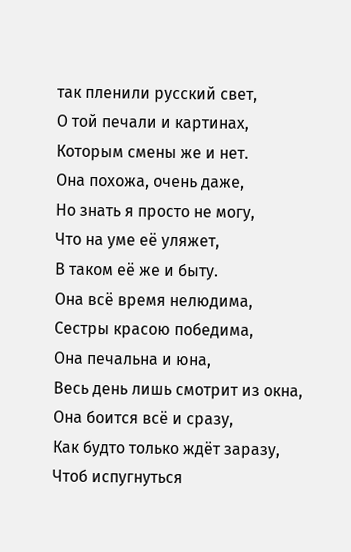так пленили русский свет,
О той печали и картинах,
Которым смены же и нет.
Она похожа, очень даже,
Но знать я просто не могу,
Что на уме её уляжет,
В таком её же и быту.
Она всё время нелюдима,
Сестры красою победима,
Она печальна и юна,
Весь день лишь смотрит из окна,
Она боится всё и сразу,
Как будто только ждёт заразу,
Чтоб испугнуться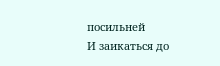посильней
И заикаться до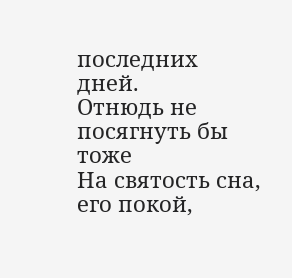последних дней.
Отнюдь не посягнуть бы тоже
На святость сна, его покой,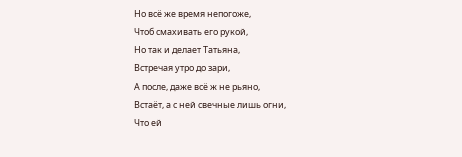Но всё же время непогоже,
Чтоб смахивать его рукой,
Но так и делает Татьяна,
Встречая утро до зари,
А после, даже всё ж не рьяно,
Встаёт, а с ней свечные лишь огни,
Что ей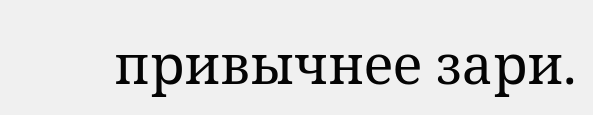привычнее зари.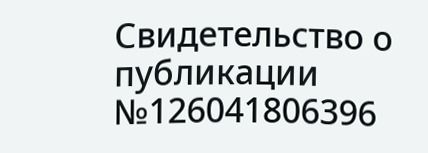Свидетельство о публикации №126041806396